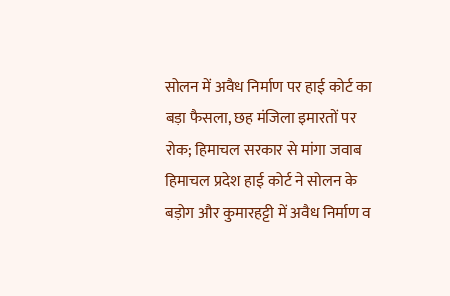सोलन में अवैध निर्माण पर हाई कोर्ट का बड़ा फैसला, छह मंजिला इमारतों पर रोक; हिमाचल सरकार से मांगा जवाब
हिमाचल प्रदेश हाई कोर्ट ने सोलन के बड़ोग और कुमारहट्टी में अवैध निर्माण व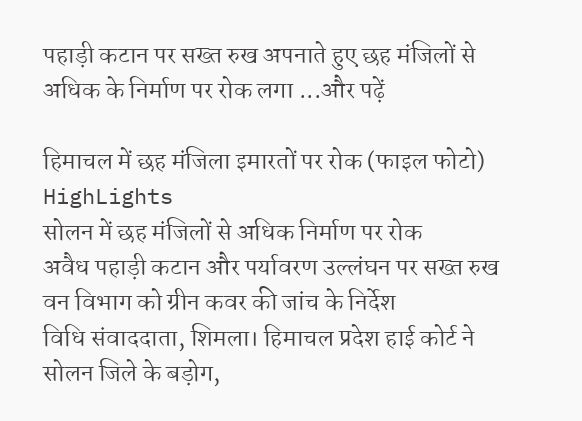पहाड़ी कटान पर सख्त रुख अपनाते हुए छह मंजिलों से अधिक के निर्माण पर रोक लगा ...और पढ़ें

हिमाचल में छह मंजिला इमारतों पर रोक (फाइल फोटो)
HighLights
सोलन में छह मंजिलों से अधिक निर्माण पर रोक
अवैध पहाड़ी कटान और पर्यावरण उल्लंघन पर सख्त रुख
वन विभाग को ग्रीन कवर की जांच के निर्देश
विधि संवाददाता, शिमला। हिमाचल प्रदेश हाई कोर्ट ने सोलन जिले के बड़ोग,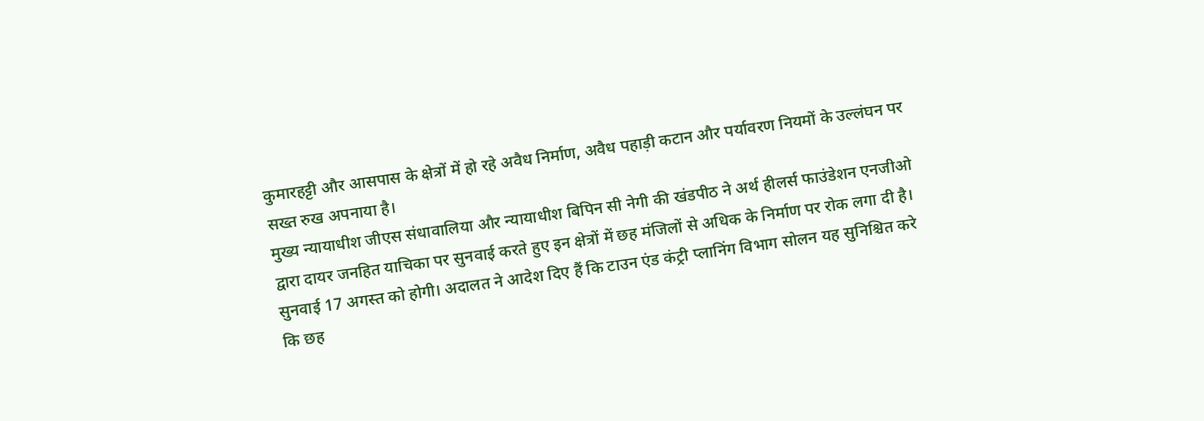कुमारहट्टी और आसपास के क्षेत्रों में हो रहे अवैध निर्माण, अवैध पहाड़ी कटान और पर्यावरण नियमों के उल्लंघन पर सख्त रुख अपनाया है।
मुख्य न्यायाधीश जीएस संधावालिया और न्यायाधीश बिपिन सी नेगी की खंडपीठ ने अर्थ हीलर्स फाउंडेशन एनजीओ द्वारा दायर जनहित याचिका पर सुनवाई करते हुए इन क्षेत्रों में छह मंजिलों से अधिक के निर्माण पर रोक लगा दी है।
सुनवाई 17 अगस्त को होगी। अदालत ने आदेश दिए हैं कि टाउन एंड कंट्री प्लानिंग विभाग सोलन यह सुनिश्चित करे कि छह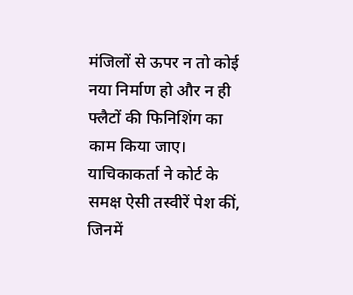मंजिलों से ऊपर न तो कोई नया निर्माण हो और न ही फ्लैटों की फिनिशिंग का काम किया जाए।
याचिकाकर्ता ने कोर्ट के समक्ष ऐसी तस्वीरें पेश कीं, जिनमें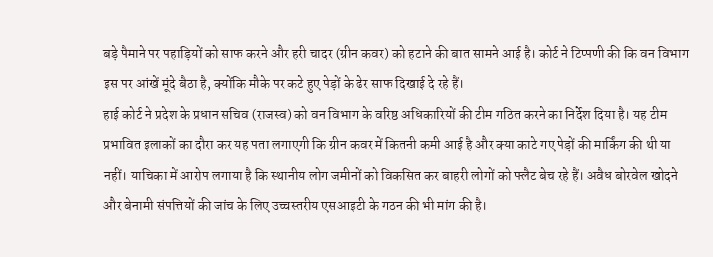बड़े पैमाने पर पहाड़ियों को साफ करने और हरी चादर (ग्रीन कवर) को हटाने की बात सामने आई है। कोर्ट ने टिप्पणी की कि वन विभाग इस पर आंखें मूंदे बैठा है, क्योंकि मौके पर कटे हुए पेड़ों के ढेर साफ दिखाई दे रहे हैं।
हाई कोर्ट ने प्रदेश के प्रधान सचिव (राजस्व) को वन विभाग के वरिष्ठ अधिकारियों की टीम गठित करने का निर्देश दिया है। यह टीम प्रभावित इलाकों का दौरा कर यह पता लगाएगी कि ग्रीन कवर में कितनी कमी आई है और क्या काटे गए पेड़ों की मार्किंग की थी या नहीं। याचिका में आरोप लगाया है कि स्थानीय लोग जमीनों को विकसित कर बाहरी लोगों को फ्लैट बेच रहे हैं। अवैध बोरवेल खोदने और बेनामी संपत्तियों की जांच के लिए उच्चस्तरीय एसआइटी के गठन की भी मांग की है।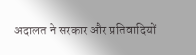अदालत ने सरकार और प्रतिवादियों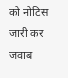को नोटिस जारी कर जवाब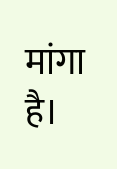मांगा है।